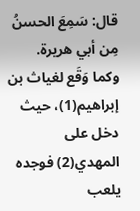قال: سَمِعَ الحسنُ مِن أبي هريرة.
وكما وَقَع لغياث بن إبراهيم(1)، حيث دخل على المهدي(2) فوجده يلعب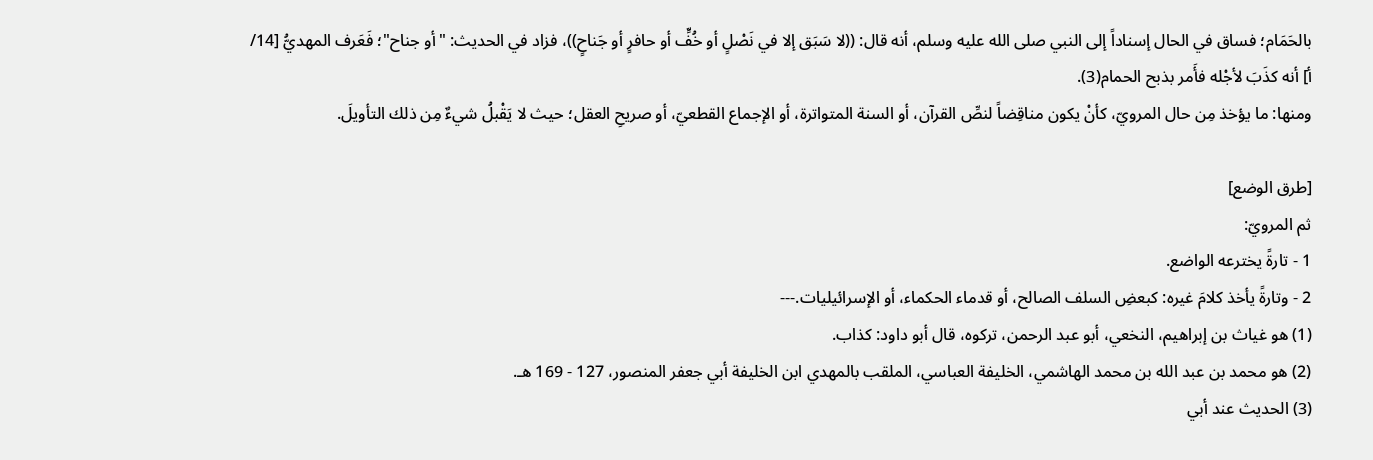بالحَمَام؛ فساق في الحال إسناداً إلى النبي صلى الله عليه وسلم، أنه قال: ((لا سَبَق إلا في نَصْلٍ أو خُفٍّ أو حافرٍ أو جَناحٍ))، فزاد في الحديث: "أو جناح"؛ فَعَرف المهديُّ [14/ أ] أنه كذَبَ لأجْله فأَمر بذبح الحمام(3).
ومنها: ما يؤخذ مِن حال المرويّ، كأنْ يكون مناقِضاً لنصِّ القرآن، أو السنة المتواترة، أو الإجماع القطعيّ، أو صريحِ العقل؛ حيث لا يَقْبلُ شيءٌ مِن ذلك التأويلَ.

[طرق الوضع]
ثم المرويّ:
1 - تارةً يخترعه الواضع.
2 - وتارةً يأخذ كلامَ غيره: كبعضِ السلف الصالح، أو قدماء الحكماء، أو الإسرائيليات.---
(1) هو غياث بن إبراهيم، النخعي، أبو عبد الرحمن، تركوه، قال أبو داود: كذاب.
(2) هو محمد بن عبد الله بن محمد الهاشمي، الخليفة العباسي، الملقب بالمهدي ابن الخليفة أبي جعفر المنصور، 127 - 169 هـ.
(3) الحديث عند أبي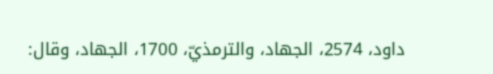داود، 2574، الجهاد، والترمذيّ، 1700، الجهاد، وقال: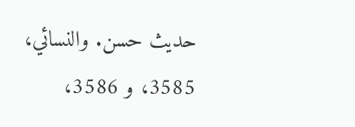حديث حسن. والنسائي، 3585، و 3586،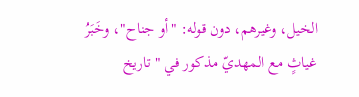الخيل، وغيرهم، دون قوله: "أو جناح"، وخَبَرُ غياثٍ مع المهديّ مذكور في "تاريخ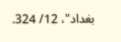بغداد"، 12/ 324.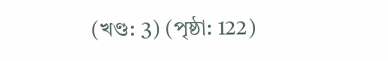(খণ্ড: 3) (পৃষ্ঠা: 122)